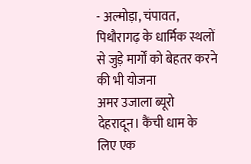- अल्मोड़ा, चंपावत, पिथौरागढ़ के धार्मिक स्थलों से जुड़े मार्गों को बेहतर करने की भी योजना
अमर उजाला ब्यूरो
देहरादून। कैंची धाम के लिए एक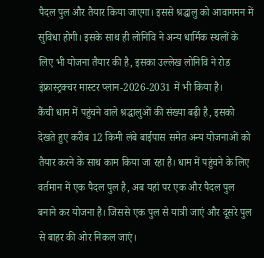पैदल पुल और तैयार किया जाएगा। इससे श्रद्धालु को आवागमन में सुविधा होगी। इसके साथ ही लोनिवि ने अन्य धार्मिक स्थलों के लिए भी योजना तैयार की है, इसका उल्लेख लोनिवि ने रोड इंफ्रास्ट्रक्चर मास्टर प्लान-2026-2031 में भी किया है।
कैंची धाम में पहुंचने वाले श्रद्धालुओं की संख्या बढ़ी है, इसको देखते हुए करीब 12 किमी लंबे बाईपास समेत अन्य योजनाओं को तैयार करने के साथ काम किया जा रहा है। धाम में पहुंचने के लिए वर्तमान में एक पैदल पुल है, अब यहां पर एक और पैदल पुल बनाने कर योजना है। जिससे एक पुल से यात्री जाएं और दूसरे पुल से बाहर की ओर निकल जाएं।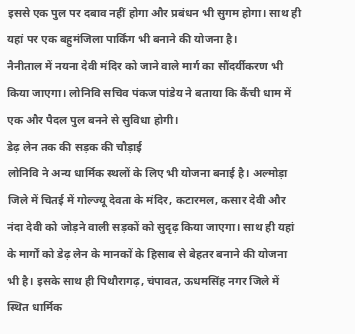इससे एक पुल पर दबाव नहीं होगा और प्रबंधन भी सुगम होगा। साथ ही यहां पर एक बहुमंजिला पार्किंग भी बनाने की योजना है।
नैनीताल में नयना देवी मंदिर को जाने वाले मार्ग का सौंदर्यीकरण भी किया जाएगा। लोनिवि सचिव पंकज पांडेय ने बताया कि कैंची धाम में एक और पैदल पुल बनने से सुविधा होगी।
डेढ़ लेन तक की सड़क की चौड़ाई
लोनिवि ने अन्य धार्मिक स्थलों के लिए भी योजना बनाई है। अल्मोड़ा जिले में चितई में गोल्ज्यू देवता के मंदिर, कटारमल, कसार देवी और नंदा देवी को जोड़ने वाली सड़कों को सुदृढ़ किया जाएगा। साथ ही यहां के मार्गों को डेढ़ लेन के मानकों के हिसाब से बेहतर बनाने की योजना भी है। इसके साथ ही पिथौरागढ़, चंपावत, ऊधमसिंह नगर जिले में स्थित धार्मिक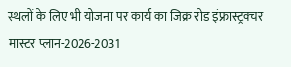स्थलों के लिए भी योजना पर कार्य का जिक्र रोड इंफ्रास्ट्रक्चर मास्टर प्लान-2026-2031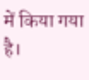में किया गया है।